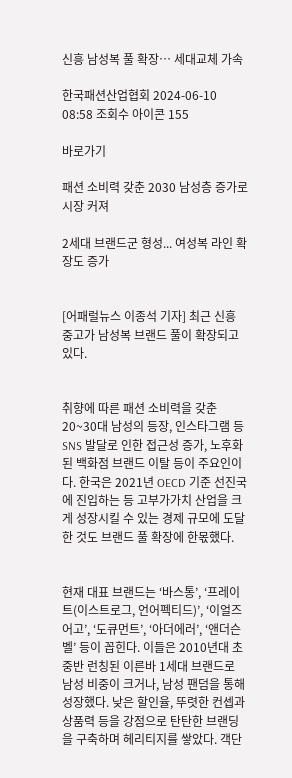신흥 남성복 풀 확장… 세대교체 가속

한국패션산업협회 2024-06-10 08:58 조회수 아이콘 155

바로가기

패션 소비력 갖춘 2030 남성층 증가로 시장 커져

2세대 브랜드군 형성... 여성복 라인 확장도 증가


[어패럴뉴스 이종석 기자] 최근 신흥 중고가 남성복 브랜드 풀이 확장되고 있다.


취향에 따른 패션 소비력을 갖춘 20~30대 남성의 등장, 인스타그램 등 SNS 발달로 인한 접근성 증가, 노후화된 백화점 브랜드 이탈 등이 주요인이다. 한국은 2021년 OECD 기준 선진국에 진입하는 등 고부가가치 산업을 크게 성장시킬 수 있는 경제 규모에 도달한 것도 브랜드 풀 확장에 한몫했다.


현재 대표 브랜드는 ‘바스통’, ‘프레이트(이스트로그, 언어펙티드)’, ‘이얼즈어고’, ‘도큐먼트’, ‘아더에러’, ‘앤더슨벨’ 등이 꼽힌다. 이들은 2010년대 초중반 런칭된 이른바 1세대 브랜드로 남성 비중이 크거나, 남성 팬덤을 통해 성장했다. 낮은 할인율, 뚜렷한 컨셉과 상품력 등을 강점으로 탄탄한 브랜딩을 구축하며 헤리티지를 쌓았다. 객단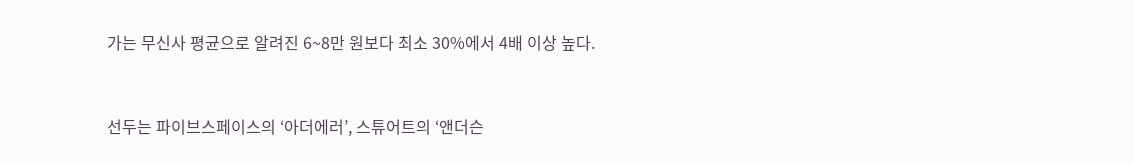가는 무신사 평균으로 알려진 6~8만 원보다 최소 30%에서 4배 이상 높다.


선두는 파이브스페이스의 ‘아더에러’, 스튜어트의 ‘앤더슨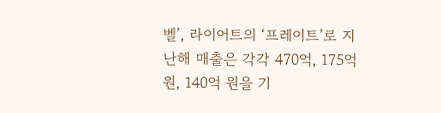벨’, 라이어트의 ‘프레이트’로 지난해 매출은 각각 470억, 175억 원, 140억 원을 기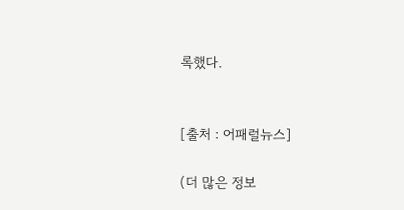록했다.


[출처 : 어패럴뉴스]

(더 많은 정보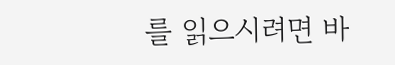를 읽으시려면 바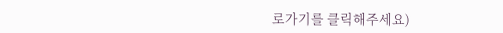로가기를 클릭해주세요)